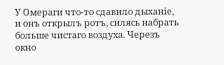У Омераги что-то сдавило дыханіе, и онъ открылъ ротъ, силясь набрать больше чистаго воздуха. Черезъ окно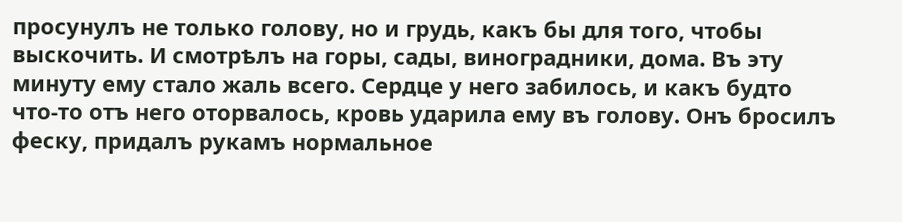просунулъ не только голову, но и грудь, какъ бы для того, чтобы выскочить. И смотрѣлъ на горы, сады, виноградники, дома. Въ эту минуту ему стало жаль всего. Сердце у него забилось, и какъ будто что-то отъ него оторвалось, кровь ударила ему въ голову. Онъ бросилъ феску, придалъ рукамъ нормальное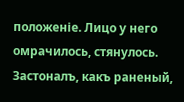положеніе. Лицо у него омрачилось, стянулось. Застоналъ, какъ раненый,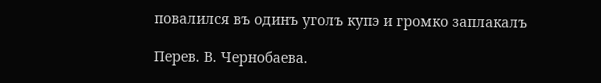повалился въ одинъ уголъ купэ и громко заплакалъ

Перев. В. Чернобаева.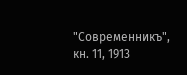"Современникъ", кн. 11, 1913